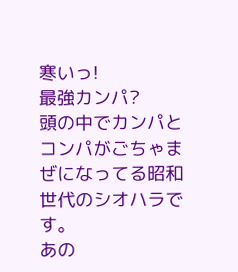寒いっ!
最強カンパ?
頭の中でカンパとコンパがごちゃまぜになってる昭和世代のシオハラです。
あの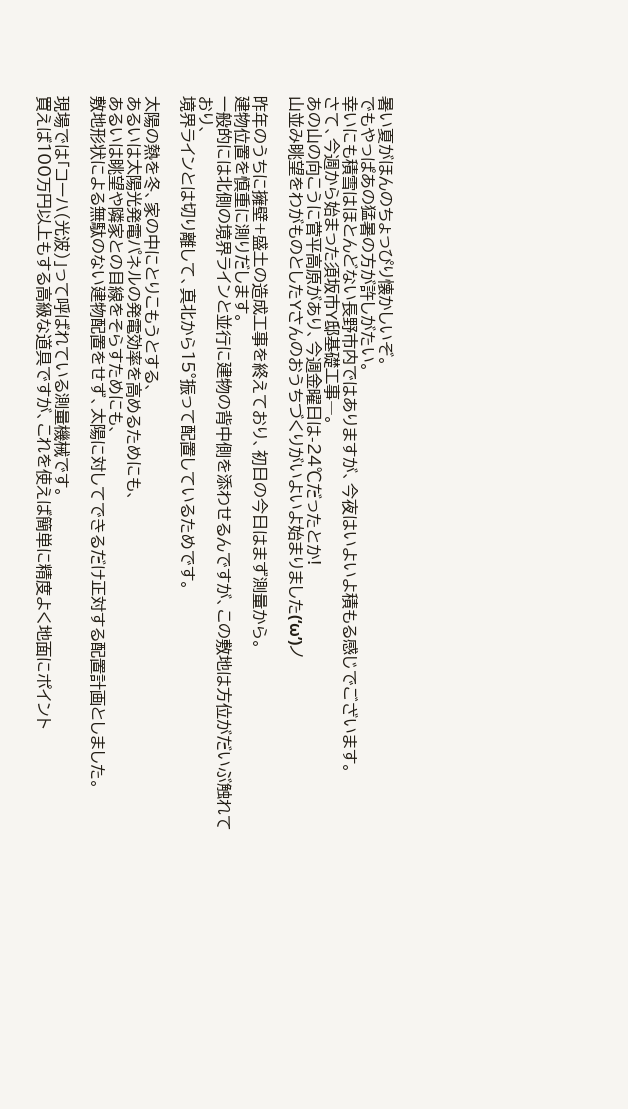暑い夏がほんのちょっぴり懐かしいぞ。
でもやっぱあの猛暑の方が許しがたい。
幸いにも積雪はほとんどない長野市内ではありますが、今夜はいよいよ積もる感じでございます。
さて、今週から始まった須坂市Y邸基礎工事―。
あの山の向こうに菅平高原があり、今週金曜日は-24℃だったとか!
山並み眺望をわがものとしたYさんのおうちづくりがいよいよ始まりました(‘ω’)ノ

昨年のうちに擁壁+盛土の造成工事を終えており、初日の今日はまず測量から。
建物位置を慎重に測りだします。
一般的には北側の境界ラインと並行に建物の背中側を添わせるんですが、この敷地は方位がだいぶ触れており、
境界ラインとは切り離して、真北から15°振って配置しているためです。

太陽の熱を冬、家の中にとりこもうとする、
あるいは太陽光発電パネルの発電効率を高めるためにも、
あるいは眺望や隣家との目線をそらすためにも、
敷地形状による無駄のない建物配置をせず、太陽に対してできるだけ正対する配置計画としました。

現場では「コーハ(光波)」って呼ばれている測量機械です。
買えば100万円以上もする高級な道具ですが、これを使えば簡単に精度よく地面にポイント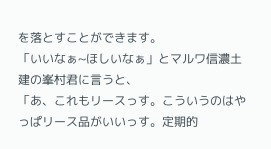を落とすことができます。
「いいなぁ~ほしいなぁ」とマルワ信濃土建の峯村君に言うと、
「あ、これもリースっす。こういうのはやっぱリース品がいいっす。定期的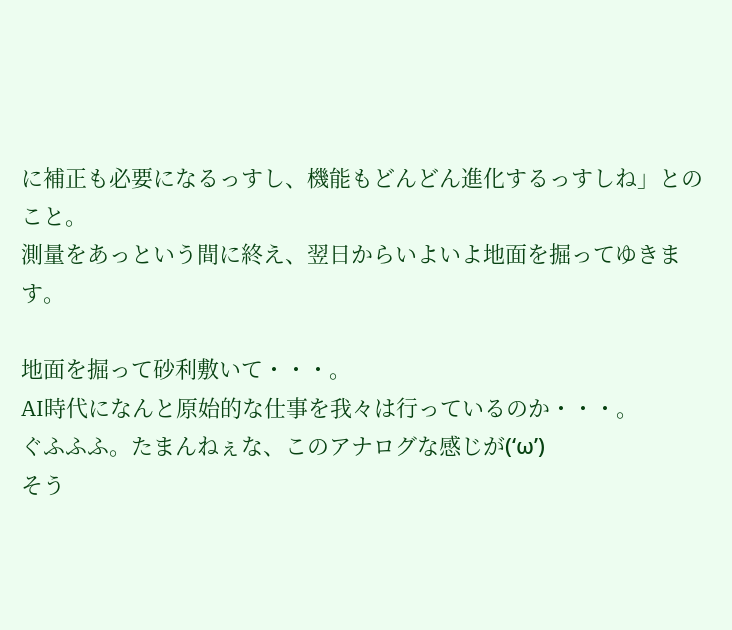に補正も必要になるっすし、機能もどんどん進化するっすしね」とのこと。
測量をあっという間に終え、翌日からいよいよ地面を掘ってゆきます。

地面を掘って砂利敷いて・・・。
AI時代になんと原始的な仕事を我々は行っているのか・・・。
ぐふふふ。たまんねぇな、このアナログな感じが(‘ω’)
そう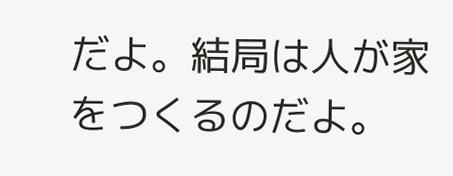だよ。結局は人が家をつくるのだよ。